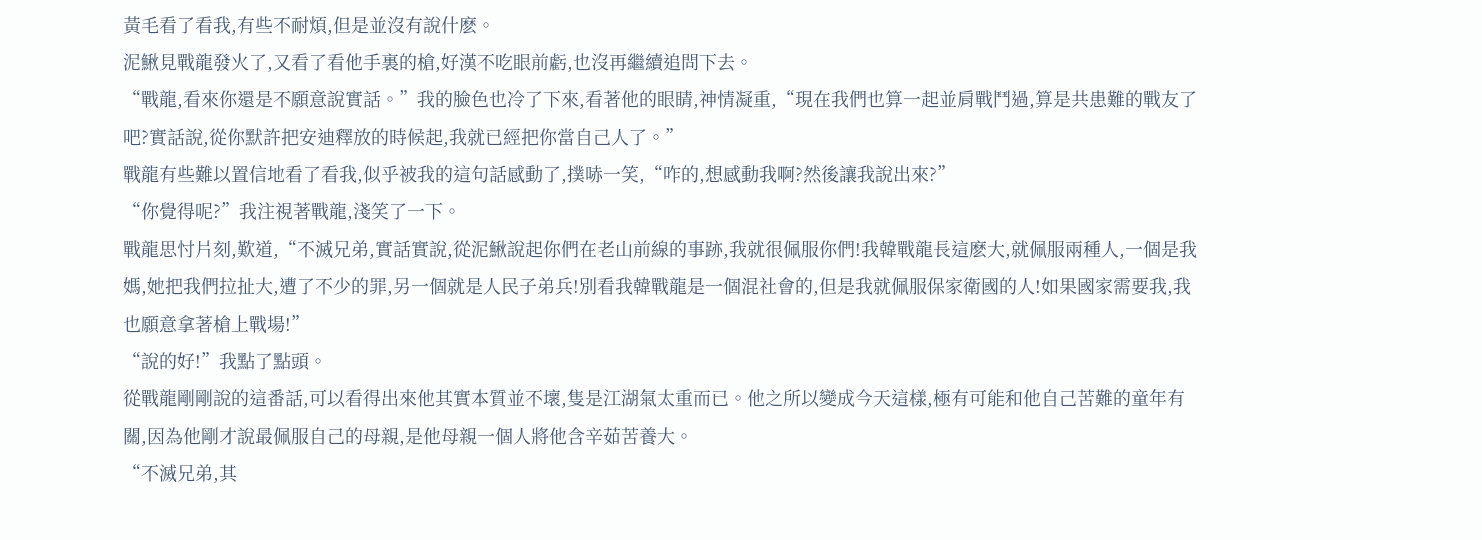黃毛看了看我,有些不耐煩,但是並沒有說什麽。
泥鰍見戰龍發火了,又看了看他手裏的槍,好漢不吃眼前虧,也沒再繼續追問下去。
“戰龍,看來你還是不願意說實話。”我的臉色也冷了下來,看著他的眼睛,神情凝重,“現在我們也算一起並肩戰鬥過,算是共患難的戰友了吧?實話說,從你默許把安迪釋放的時候起,我就已經把你當自己人了。”
戰龍有些難以置信地看了看我,似乎被我的這句話感動了,撲哧一笑,“咋的,想感動我啊?然後讓我說出來?”
“你覺得呢?”我注視著戰龍,淺笑了一下。
戰龍思忖片刻,歎道,“不滅兄弟,實話實說,從泥鰍說起你們在老山前線的事跡,我就很佩服你們!我韓戰龍長這麽大,就佩服兩種人,一個是我媽,她把我們拉扯大,遭了不少的罪,另一個就是人民子弟兵!別看我韓戰龍是一個混社會的,但是我就佩服保家衛國的人!如果國家需要我,我也願意拿著槍上戰場!”
“說的好!”我點了點頭。
從戰龍剛剛說的這番話,可以看得出來他其實本質並不壞,隻是江湖氣太重而已。他之所以變成今天這樣,極有可能和他自己苦難的童年有關,因為他剛才說最佩服自己的母親,是他母親一個人將他含辛茹苦養大。
“不滅兄弟,其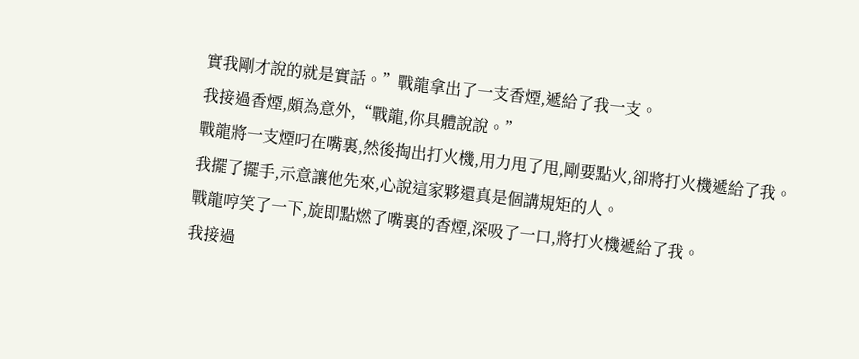實我剛才說的就是實話。”戰龍拿出了一支香煙,遞給了我一支。
我接過香煙,頗為意外,“戰龍,你具體說說。”
戰龍將一支煙叼在嘴裏,然後掏出打火機,用力甩了甩,剛要點火,卻將打火機遞給了我。
我擺了擺手,示意讓他先來,心說這家夥還真是個講規矩的人。
戰龍哼笑了一下,旋即點燃了嘴裏的香煙,深吸了一口,將打火機遞給了我。
我接過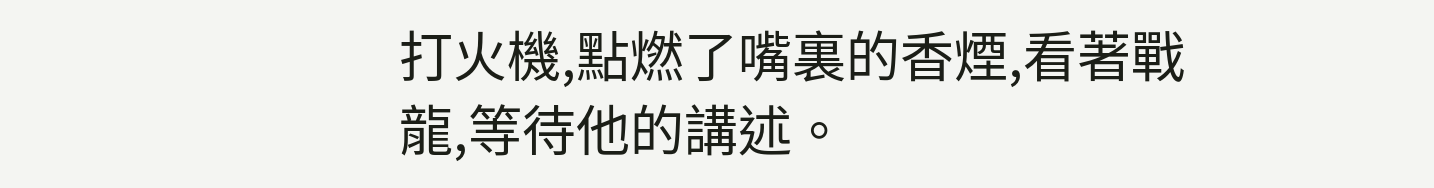打火機,點燃了嘴裏的香煙,看著戰龍,等待他的講述。